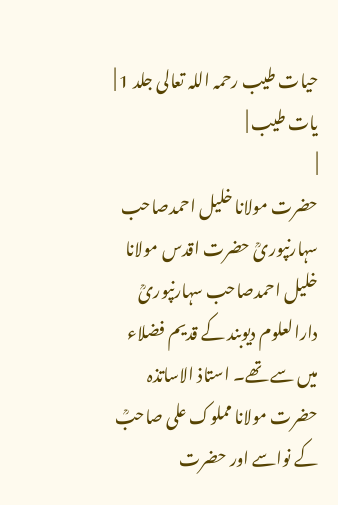حیات طیب رحمہ اللہ تعالی جلد 1 |
یات طیب |
|
حضرت مولانا خلیل احمدصاحب سہارنپوریؒ حضرت اقدس مولانا خلیل احمدصاحب سہارنپوریؒ دارالعلوم دیوبند کے قدیم فضلاء میں سے تھے۔ استاذ الاساتذہ حضرت مولانا مملوک علی صاحبؒ کے نواسے اور حضرت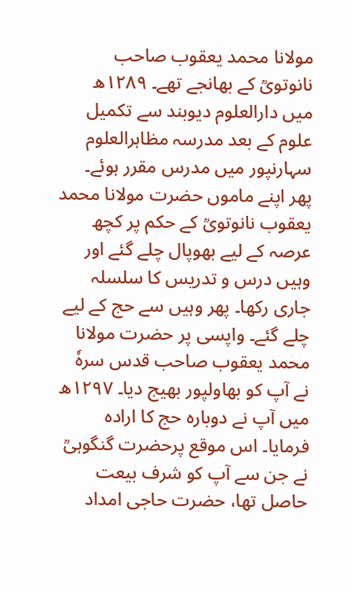مولانا محمد یعقوب صاحب نانوتویؒ کے بھانجے تھے۔ ۱۲۸۹ھ میں دارالعلوم دیوبند سے تکمیل علوم کے بعد مدرسہ مظاہرالعلوم سہارنپور میں مدرس مقرر ہوئے۔ پھر اپنے ماموں حضرت مولانا محمد یعقوب نانوتویؒ کے حکم پر کچھ عرصہ کے لیے بھوپال چلے گئے اور وہیں درس و تدریس کا سلسلہ جاری رکھا۔ پھر وہیں سے حج کے لیے چلے گئے۔ واپسی پر حضرت مولانا محمد یعقوب صاحب قدس سرہٗ نے آپ کو بھاولپور بھیج دیا۔ ۱۲۹۷ھ میں آپ نے دوبارہ حج کا ارادہ فرمایا۔ اس موقع پرحضرت گنگوہیؒ نے جن سے آپ کو شرف بیعت حاصل تھا، حضرت حاجی امداد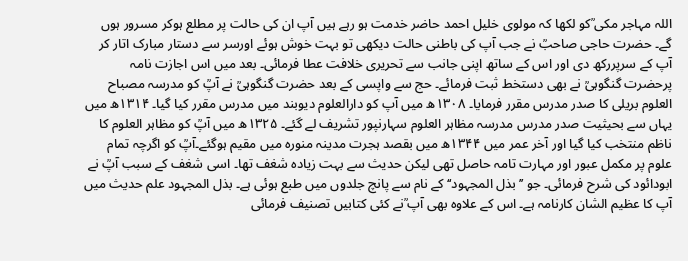اللہ مہاجر مکی ؒکو لکھا کہ مولوی خلیل احمد حاضر خدمت ہو رہے ہیں آپ ان کی حالت پر مطلع ہوکر مسرور ہوں گے۔ حضرت حاجی صاحبؒ نے جب آپ کی باطنی حالت دیکھی تو بہت خوش ہوئے اورسر سے دستار مبارک اتار کر آپ کے سرپررکھ دی اور اس کے ساتھ اپنی جانب سے تحریری خلافت عطا فرمائی۔ بعد میں اس اجازت نامہ پرحضرت گنگوہیؒ نے بھی دستخط ثبت فرمائے۔ حج سے واپسی کے بعد حضرت گنگوہیؒ نے آپؒ کو مدرسہ مصباح العلوم بریلی کا صدر مدرس مقرر فرمایا۔ ۱۳۰۸ھ میں آپ کو دارالعلوم دیوبند میں مدرس مقرر کیا گیا۔ ۱۳۱۴ھ میں یہاں سے بحیثیت صدر مدرس مدرسہ مظاہر العلوم سہارنپور تشریف لے گئے۔ ۱۳۲۵ھ میں آپؒ کو مظاہر العلوم کا ناظم منتخب کیا گیا اور آخر عمر میں ۱۳۴۴ھ میں بقصد ہجرت مدینہ منورہ میں مقیم ہوگئے۔آپؒ کو اگرچہ تمام علوم پر مکمل عبور اور مہارت تامہ حاصل تھی لیکن حدیث سے بہت زیادہ شغف تھا۔ اسی شغف کے سبب آپؒ نے ابودائود کی شرح فرمائی۔ جو ’’بذل المجہود‘‘ کے نام سے پانچ جلدوں میں طبع ہوئی ہے۔ بذل المجہود علم حدیث میں آپ کا عظیم الشان کارنامہ ہے۔ اس کے علاوہ بھی آپ ؒنے کئی کتابیں تصنیف فرمائی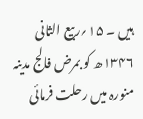ہیں ۔ ۱۵؍ربیع الثانی ۱۳۴۶ھ کو بمرض فالج مدینہ منورہ میں رحلت فرمائی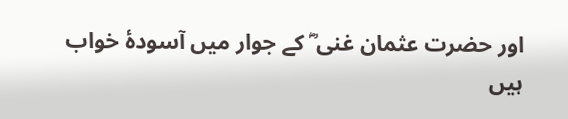اور حضرت عثمان غنی ؓ کے جوار میں آسودۂ خواب ہیں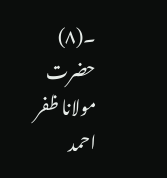۔(۸) حضرت مولانا ظفر احمد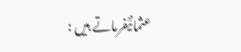عثمانیؒفرماتے ہیں :